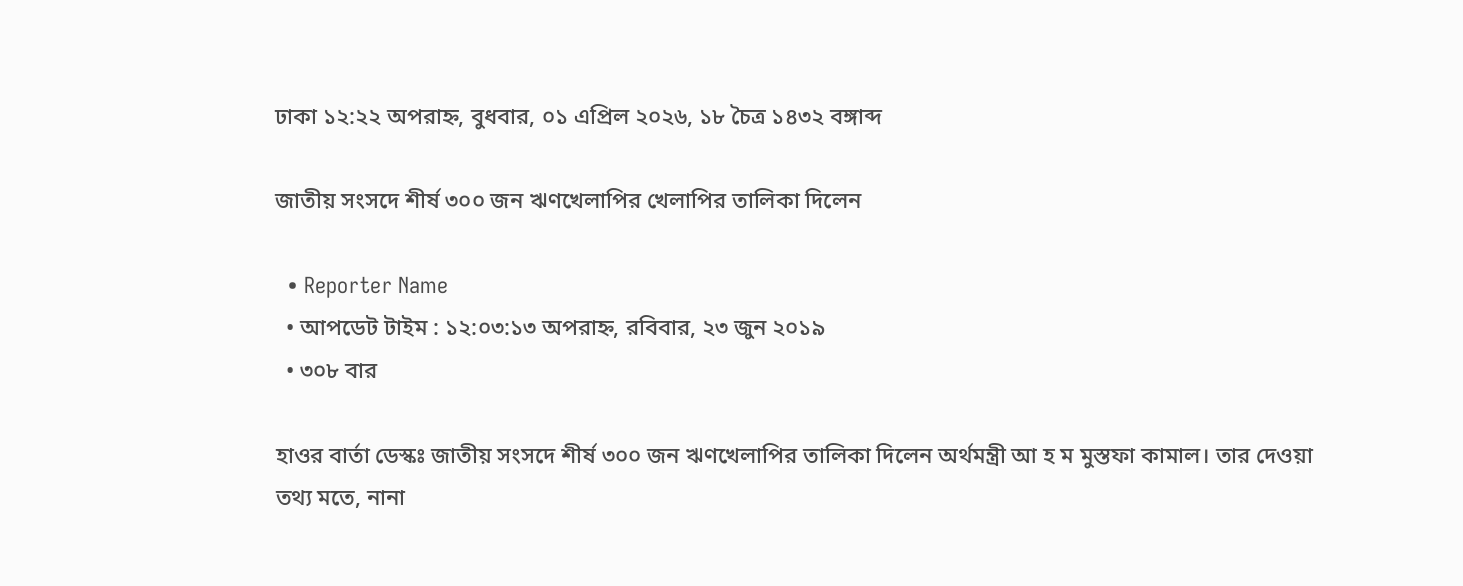ঢাকা ১২:২২ অপরাহ্ন, বুধবার, ০১ এপ্রিল ২০২৬, ১৮ চৈত্র ১৪৩২ বঙ্গাব্দ

জাতীয় সংসদে শীর্ষ ৩০০ জন ঋণখেলাপির খেলাপির তালিকা দিলেন

  • Reporter Name
  • আপডেট টাইম : ১২:০৩:১৩ অপরাহ্ন, রবিবার, ২৩ জুন ২০১৯
  • ৩০৮ বার

হাওর বার্তা ডেস্কঃ জাতীয় সংসদে শীর্ষ ৩০০ জন ঋণখেলাপির তালিকা দিলেন অর্থমন্ত্রী আ হ ম মুস্তফা কামাল। তার দেওয়া তথ্য মতে, নানা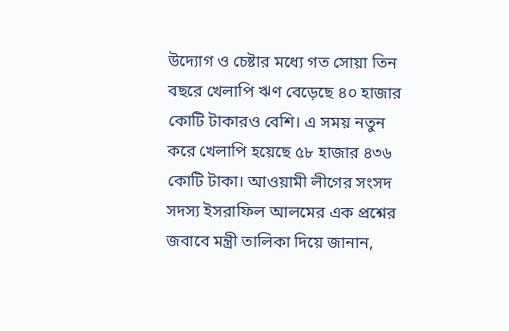উদ্যোগ ও চেষ্টার মধ্যে গত সোয়া তিন বছরে খেলাপি ঋণ বেড়েছে ৪০ হাজার কোটি টাকারও বেশি। এ সময় নতুন করে খেলাপি হয়েছে ৫৮ হাজার ৪৩৬ কোটি টাকা। আওয়ামী লীগের সংসদ সদস্য ইসরাফিল আলমের এক প্রশ্নের জবাবে মন্ত্রী তালিকা দিয়ে জানান,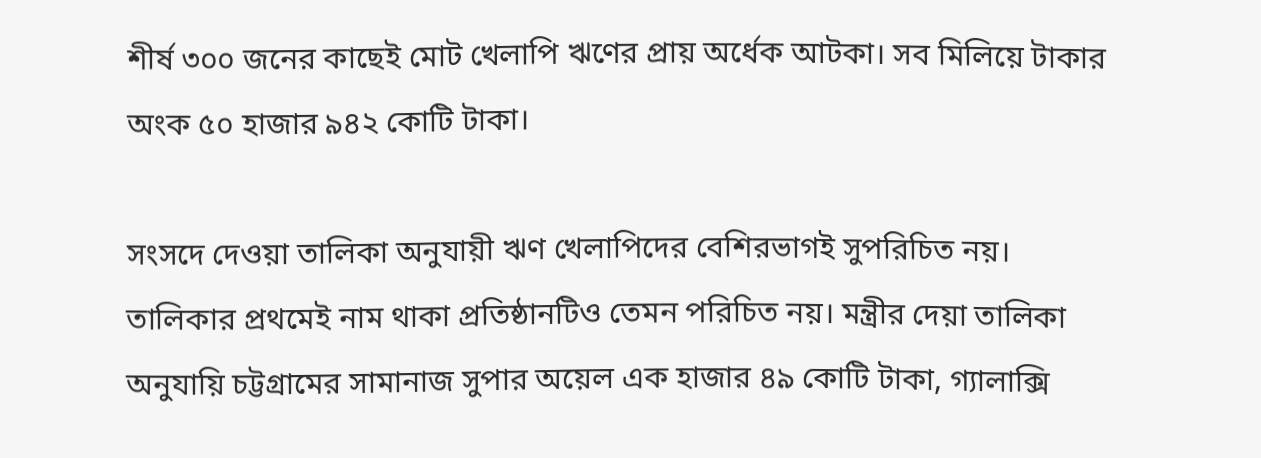শীর্ষ ৩০০ জনের কাছেই মোট খেলাপি ঋণের প্রায় অর্ধেক আটকা। সব মিলিয়ে টাকার অংক ৫০ হাজার ৯৪২ কোটি টাকা।

সংসদে দেওয়া তালিকা অনুযায়ী ঋণ খেলাপিদের বেশিরভাগই সুপরিচিত নয়। তালিকার প্রথমেই নাম থাকা প্রতিষ্ঠানটিও তেমন পরিচিত নয়। মন্ত্রীর দেয়া তালিকা অনুযায়ি চট্টগ্রামের সামানাজ সুপার অয়েল এক হাজার ৪৯ কোটি টাকা, গ্যালাক্সি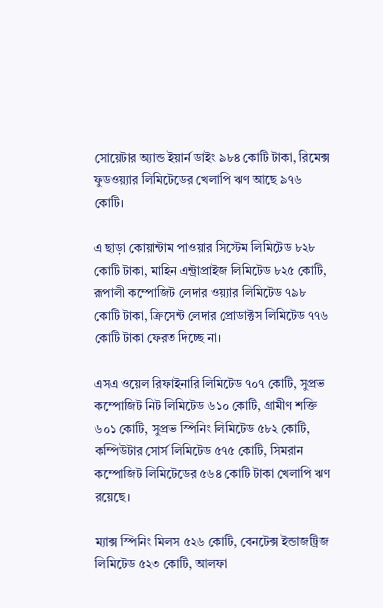সোয়েটার অ্যান্ড ইয়ার্ন ডাইং ৯৮৪ কোটি টাকা, রিমেক্স ফুডওয়্যার লিমিটেডের খেলাপি ঋণ আছে ৯৭৬ কোটি।

এ ছাড়া কোয়ান্টাম পাওয়ার সিস্টেম লিমিটেড ৮২৮ কোটি টাকা, মাহিন এন্ট্রাপ্রাইজ লিমিটেড ৮২৫ কোটি, রূপালী কম্পোজিট লেদার ওয়্যার লিমিটেড ৭৯৮ কোটি টাকা, ক্রিসেন্ট লেদার প্রোডাক্টস লিমিটেড ৭৭৬ কোটি টাকা ফেরত দিচ্ছে না।

এসএ ওয়েল রিফাইনারি লিমিটেড ৭০৭ কোটি, সুপ্রভ কম্পোজিট নিট লিমিটেড ৬১০ কোটি, গ্রামীণ শক্তি ৬০১ কোটি, সুপ্রভ স্পিনিং লিমিটেড ৫৮২ কোটি, কম্পিউটার সোর্স লিমিটেড ৫৭৫ কোটি, সিমরান কম্পোজিট লিমিটেডের ৫৬৪ কোটি টাকা খেলাপি ঋণ রয়েছে।

ম্যাক্স স্পিনিং মিলস ৫২৬ কোটি, বেনটেক্স ইন্ডাজট্রিজ লিমিটেড ৫২৩ কোটি, আলফা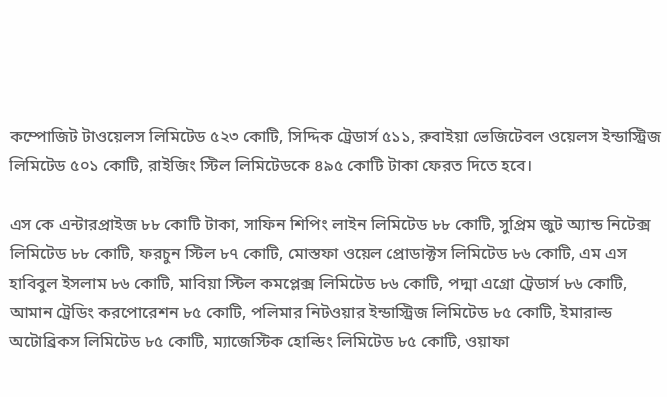কম্পোজিট টাওয়েলস লিমিটেড ৫২৩ কোটি, সিদ্দিক ট্রেডার্স ৫১১, রুবাইয়া ভেজিটেবল ওয়েলস ইন্ডাস্ট্রিজ লিমিটেড ৫০১ কোটি, রাইজিং স্টিল লিমিটেডকে ৪৯৫ কোটি টাকা ফেরত দিতে হবে।

এস কে এন্টারপ্রাইজ ৮৮ কোটি টাকা, সাফিন শিপিং লাইন লিমিটেড ৮৮ কোটি, সুপ্রিম জুট অ্যান্ড নিটেক্স লিমিটেড ৮৮ কোটি, ফরচুন স্টিল ৮৭ কোটি, মোস্তফা ওয়েল প্রোডাক্টস লিমিটেড ৮৬ কোটি, এম এস হাবিবুল ইসলাম ৮৬ কোটি, মাবিয়া স্টিল কমপ্লেক্স লিমিটেড ৮৬ কোটি, পদ্মা এগ্রো ট্রেডার্স ৮৬ কোটি, আমান ট্রেডিং করপোরেশন ৮৫ কোটি, পলিমার নিটওয়ার ইন্ডাস্ট্রিজ লিমিটেড ৮৫ কোটি, ইমারাল্ড অটোব্রিকস লিমিটেড ৮৫ কোটি, ম্যাজেস্টিক হোল্ডিং লিমিটেড ৮৫ কোটি, ওয়াফা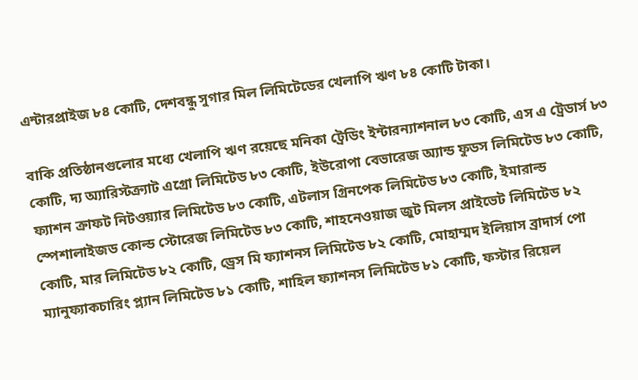এন্টারপ্রাইজ ৮৪ কোটি, দেশবন্ধু সুগার মিল লিমিটেডের খেলাপি ঋণ ৮৪ কোটি টাকা।

বাকি প্রতিষ্ঠানগুলোর মধ্যে খেলাপি ঋণ রয়েছে মনিকা ট্রেডিং ইন্টারন্যাশনাল ৮৩ কোটি, এস এ ট্রেডার্স ৮৩ কোটি, দ্য অ্যারিস্টক্র্যাট এগ্রো লিমিটেড ৮৩ কোটি, ইউরোপা বেভারেজ অ্যান্ড ফুডস লিমিটেড ৮৩ কোটি, ফ্যাশন ক্রাফট নিটওয়্যার লিমিটেড ৮৩ কোটি, এটলাস গ্রিনপেক লিমিটেড ৮৩ কোটি, ইমারাল্ড স্পেশালাইজড কোল্ড স্টোরেজ লিমিটেড ৮৩ কোটি, শাহনেওয়াজ জুট মিলস প্রাইভেট লিমিটেড ৮২ কোটি, মার লিমিটেড ৮২ কোটি, ড্রেস মি ফ্যাশনস লিমিটেড ৮২ কোটি, মোহাম্মদ ইলিয়াস ব্রাদার্স পো ম্যানুফ্যাকচারিং প্ল্যান লিমিটেড ৮১ কোটি, শাহিল ফ্যাশনস লিমিটেড ৮১ কোটি, ফস্টার রিয়েল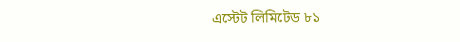এস্টেট লিমিটেড ৮১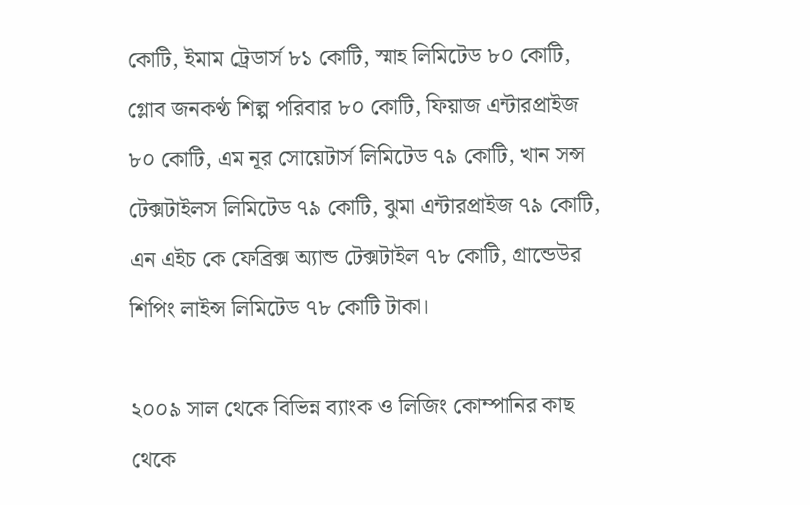কোটি, ইমাম ট্রেডার্স ৮১ কোটি, স্মাহ লিমিটেড ৮০ কোটি, গ্লোব জনকণ্ঠ শিল্প পরিবার ৮০ কোটি, ফিয়াজ এন্টারপ্রাইজ ৮০ কোটি, এম নূর সোয়েটার্স লিমিটেড ৭৯ কোটি, খান সন্স টেক্সটাইলস লিমিটেড ৭৯ কোটি, ঝুমা এন্টারপ্রাইজ ৭৯ কোটি, এন এইচ কে ফেব্রিক্স অ্যান্ড টেক্সটাইল ৭৮ কোটি, গ্রান্ডেউর শিপিং লাইন্স লিমিটেড ৭৮ কোটি টাকা।

২০০৯ সাল থেকে বিভিন্ন ব্যাংক ও লিজিং কোম্পানির কাছ থেকে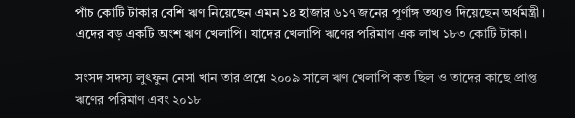পাঁচ কোটি টাকার বেশি ঋণ নিয়েছেন এমন ১৪ হাজার ৬১৭ জনের পূর্ণাঙ্গ তথ্যও দিয়েছেন অর্থমন্ত্রী। এদের বড় একটি অংশ ঋণ খেলাপি। যাদের খেলাপি ঋণের পরিমাণ এক লাখ ১৮৩ কোটি টাকা।

সংসদ সদস্য লুৎফুন নেসা খান তার প্রশ্নে ২০০৯ সালে ঋণ খেলাপি কত ছিল ও তাদের কাছে প্রাপ্ত ঋণের পরিমাণ এবং ২০১৮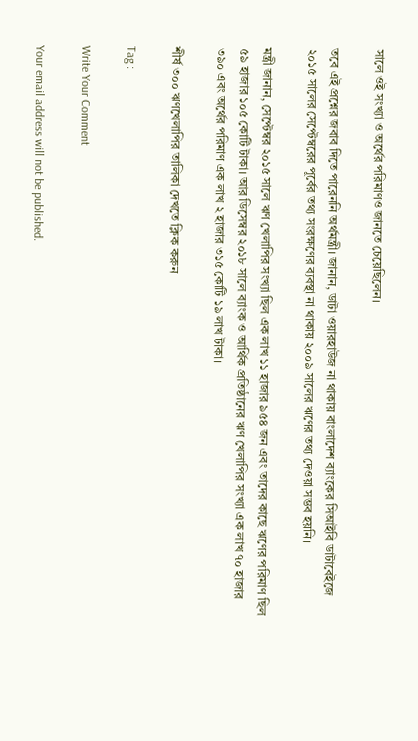সালে ওই সংখ্যা ও অর্থের পরিমাণও জানতে চেয়েছিলেন।

তবে এই প্রশ্নের জবাব দিতে পারেননি অর্থমন্ত্রী। জানান, ডাটা ওয়ারহাউজ না থাকায় বাংলাদেশ ব্যাংকের সিআইবি ডাটাবেইজে ২০১৫ সালের সেপ্টেম্বরের পূর্বের তথ্য সংরক্ষণের ব্যবস্থা না থাকায় ২০০৯ সালের ঋণের তথ্য দেওয়া সম্ভব হয়নি।

মন্ত্রী জানান, সেপ্টেম্বর ২০১৫ সালে ঋণ খেলাপির সংখ্যা ছিল এক লাখ ১১ হাজার ৯৫৪ জন এবং তাদের কাছে ঋণের পরিমাণ ছিল ৫৯ হাজার ১০৫ কোটি টাকা। আর ডিসেম্বর ২০১৮ সালে ব্যাংক ও আর্থিক প্রতিষ্ঠানের ঋণ খেলাপির সংখ্যা এক লাখ ৭০ হাজার ৩৯০ এবং অর্থের পরিমাণ এক লাখ ২ হাজার ৩১৫ কোটি ১৯ লাখ টাকা।

শীর্ষ ৩০০ ঋণখেলাপির তালিকা দেখতে ক্লিক করুন

Tag :

Write Your Comment

Your email address will not be published.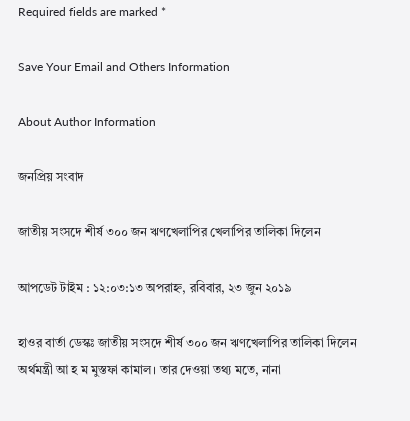Required fields are marked *

Save Your Email and Others Information

About Author Information

জনপ্রিয় সংবাদ

জাতীয় সংসদে শীর্ষ ৩০০ জন ঋণখেলাপির খেলাপির তালিকা দিলেন

আপডেট টাইম : ১২:০৩:১৩ অপরাহ্ন, রবিবার, ২৩ জুন ২০১৯

হাওর বার্তা ডেস্কঃ জাতীয় সংসদে শীর্ষ ৩০০ জন ঋণখেলাপির তালিকা দিলেন অর্থমন্ত্রী আ হ ম মুস্তফা কামাল। তার দেওয়া তথ্য মতে, নানা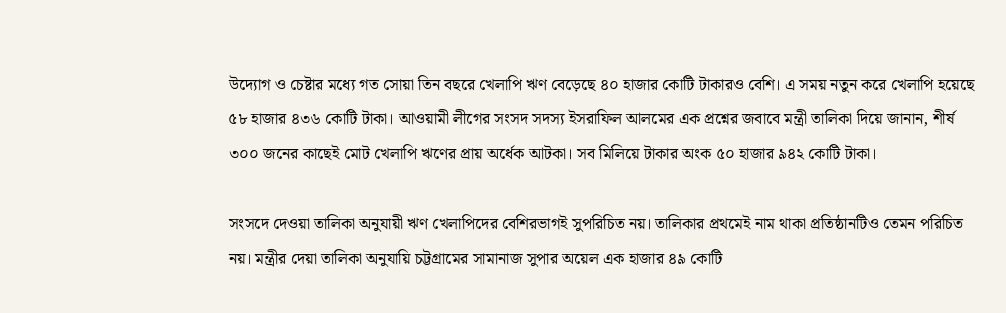উদ্যোগ ও চেষ্টার মধ্যে গত সোয়া তিন বছরে খেলাপি ঋণ বেড়েছে ৪০ হাজার কোটি টাকারও বেশি। এ সময় নতুন করে খেলাপি হয়েছে ৫৮ হাজার ৪৩৬ কোটি টাকা। আওয়ামী লীগের সংসদ সদস্য ইসরাফিল আলমের এক প্রশ্নের জবাবে মন্ত্রী তালিকা দিয়ে জানান, শীর্ষ ৩০০ জনের কাছেই মোট খেলাপি ঋণের প্রায় অর্ধেক আটকা। সব মিলিয়ে টাকার অংক ৫০ হাজার ৯৪২ কোটি টাকা।

সংসদে দেওয়া তালিকা অনুযায়ী ঋণ খেলাপিদের বেশিরভাগই সুপরিচিত নয়। তালিকার প্রথমেই নাম থাকা প্রতিষ্ঠানটিও তেমন পরিচিত নয়। মন্ত্রীর দেয়া তালিকা অনুযায়ি চট্টগ্রামের সামানাজ সুপার অয়েল এক হাজার ৪৯ কোটি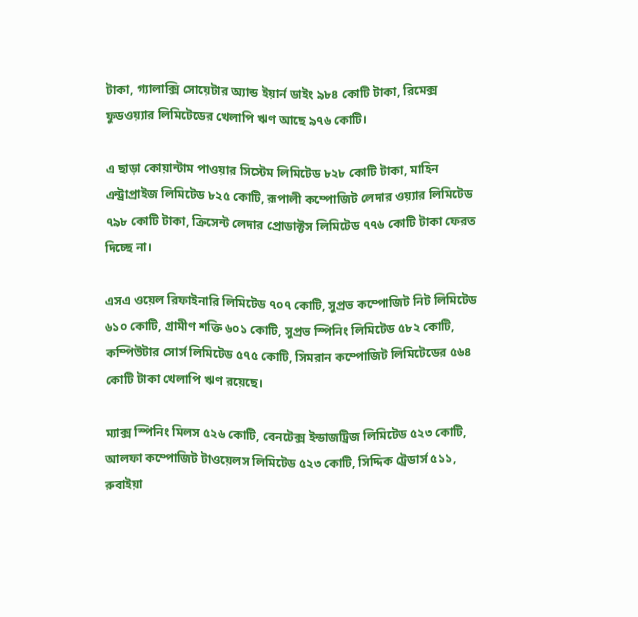টাকা, গ্যালাক্সি সোয়েটার অ্যান্ড ইয়ার্ন ডাইং ৯৮৪ কোটি টাকা, রিমেক্স ফুডওয়্যার লিমিটেডের খেলাপি ঋণ আছে ৯৭৬ কোটি।

এ ছাড়া কোয়ান্টাম পাওয়ার সিস্টেম লিমিটেড ৮২৮ কোটি টাকা, মাহিন এন্ট্রাপ্রাইজ লিমিটেড ৮২৫ কোটি, রূপালী কম্পোজিট লেদার ওয়্যার লিমিটেড ৭৯৮ কোটি টাকা, ক্রিসেন্ট লেদার প্রোডাক্টস লিমিটেড ৭৭৬ কোটি টাকা ফেরত দিচ্ছে না।

এসএ ওয়েল রিফাইনারি লিমিটেড ৭০৭ কোটি, সুপ্রভ কম্পোজিট নিট লিমিটেড ৬১০ কোটি, গ্রামীণ শক্তি ৬০১ কোটি, সুপ্রভ স্পিনিং লিমিটেড ৫৮২ কোটি, কম্পিউটার সোর্স লিমিটেড ৫৭৫ কোটি, সিমরান কম্পোজিট লিমিটেডের ৫৬৪ কোটি টাকা খেলাপি ঋণ রয়েছে।

ম্যাক্স স্পিনিং মিলস ৫২৬ কোটি, বেনটেক্স ইন্ডাজট্রিজ লিমিটেড ৫২৩ কোটি, আলফা কম্পোজিট টাওয়েলস লিমিটেড ৫২৩ কোটি, সিদ্দিক ট্রেডার্স ৫১১, রুবাইয়া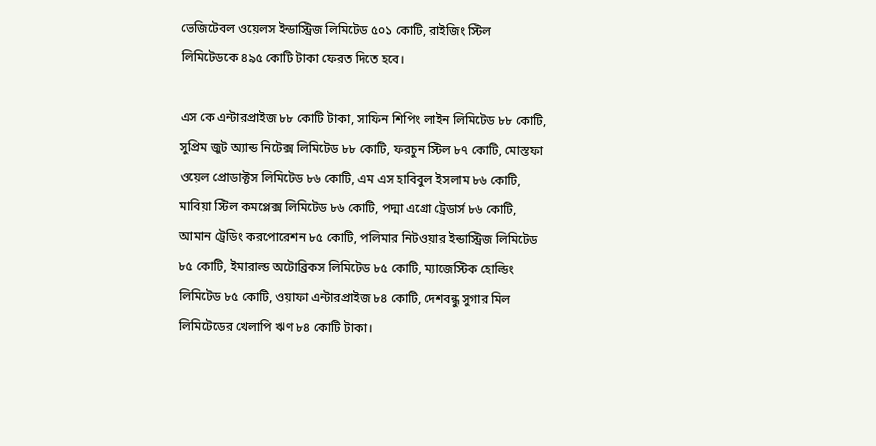ভেজিটেবল ওয়েলস ইন্ডাস্ট্রিজ লিমিটেড ৫০১ কোটি, রাইজিং স্টিল লিমিটেডকে ৪৯৫ কোটি টাকা ফেরত দিতে হবে।

এস কে এন্টারপ্রাইজ ৮৮ কোটি টাকা, সাফিন শিপিং লাইন লিমিটেড ৮৮ কোটি, সুপ্রিম জুট অ্যান্ড নিটেক্স লিমিটেড ৮৮ কোটি, ফরচুন স্টিল ৮৭ কোটি, মোস্তফা ওয়েল প্রোডাক্টস লিমিটেড ৮৬ কোটি, এম এস হাবিবুল ইসলাম ৮৬ কোটি, মাবিয়া স্টিল কমপ্লেক্স লিমিটেড ৮৬ কোটি, পদ্মা এগ্রো ট্রেডার্স ৮৬ কোটি, আমান ট্রেডিং করপোরেশন ৮৫ কোটি, পলিমার নিটওয়ার ইন্ডাস্ট্রিজ লিমিটেড ৮৫ কোটি, ইমারাল্ড অটোব্রিকস লিমিটেড ৮৫ কোটি, ম্যাজেস্টিক হোল্ডিং লিমিটেড ৮৫ কোটি, ওয়াফা এন্টারপ্রাইজ ৮৪ কোটি, দেশবন্ধু সুগার মিল লিমিটেডের খেলাপি ঋণ ৮৪ কোটি টাকা।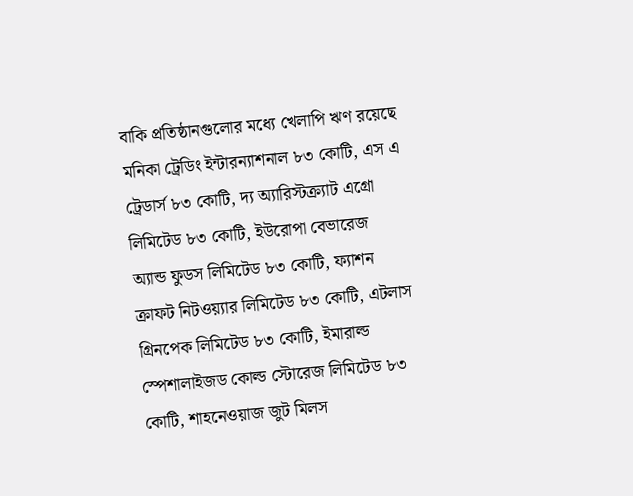বাকি প্রতিষ্ঠানগুলোর মধ্যে খেলাপি ঋণ রয়েছে মনিকা ট্রেডিং ইন্টারন্যাশনাল ৮৩ কোটি, এস এ ট্রেডার্স ৮৩ কোটি, দ্য অ্যারিস্টক্র্যাট এগ্রো লিমিটেড ৮৩ কোটি, ইউরোপা বেভারেজ অ্যান্ড ফুডস লিমিটেড ৮৩ কোটি, ফ্যাশন ক্রাফট নিটওয়্যার লিমিটেড ৮৩ কোটি, এটলাস গ্রিনপেক লিমিটেড ৮৩ কোটি, ইমারাল্ড স্পেশালাইজড কোল্ড স্টোরেজ লিমিটেড ৮৩ কোটি, শাহনেওয়াজ জুট মিলস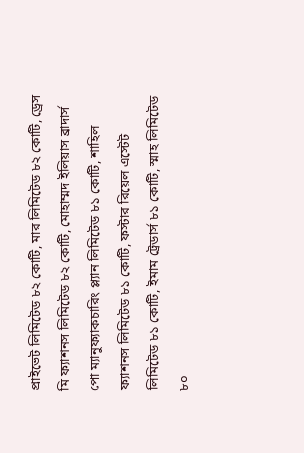প্রাইভেট লিমিটেড ৮২ কোটি, মার লিমিটেড ৮২ কোটি, ড্রেস মি ফ্যাশনস লিমিটেড ৮২ কোটি, মোহাম্মদ ইলিয়াস ব্রাদার্স পো ম্যানুফ্যাকচারিং প্ল্যান লিমিটেড ৮১ কোটি, শাহিল ফ্যাশনস লিমিটেড ৮১ কোটি, ফস্টার রিয়েল এস্টেট লিমিটেড ৮১ কোটি, ইমাম ট্রেডার্স ৮১ কোটি, স্মাহ লিমিটেড ৮০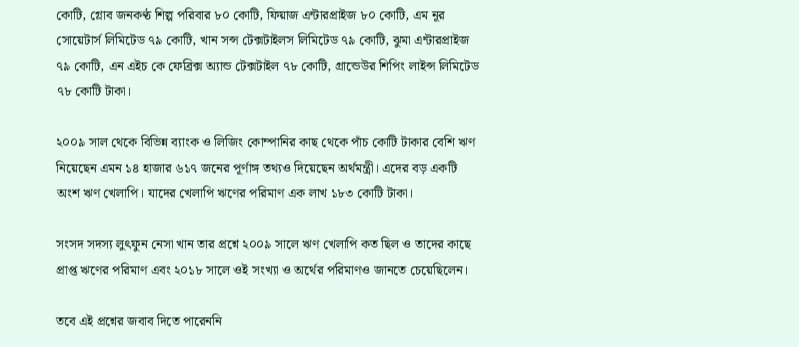কোটি, গ্লোব জনকণ্ঠ শিল্প পরিবার ৮০ কোটি, ফিয়াজ এন্টারপ্রাইজ ৮০ কোটি, এম নূর সোয়েটার্স লিমিটেড ৭৯ কোটি, খান সন্স টেক্সটাইলস লিমিটেড ৭৯ কোটি, ঝুমা এন্টারপ্রাইজ ৭৯ কোটি, এন এইচ কে ফেব্রিক্স অ্যান্ড টেক্সটাইল ৭৮ কোটি, গ্রান্ডেউর শিপিং লাইন্স লিমিটেড ৭৮ কোটি টাকা।

২০০৯ সাল থেকে বিভিন্ন ব্যাংক ও লিজিং কোম্পানির কাছ থেকে পাঁচ কোটি টাকার বেশি ঋণ নিয়েছেন এমন ১৪ হাজার ৬১৭ জনের পূর্ণাঙ্গ তথ্যও দিয়েছেন অর্থমন্ত্রী। এদের বড় একটি অংশ ঋণ খেলাপি। যাদের খেলাপি ঋণের পরিমাণ এক লাখ ১৮৩ কোটি টাকা।

সংসদ সদস্য লুৎফুন নেসা খান তার প্রশ্নে ২০০৯ সালে ঋণ খেলাপি কত ছিল ও তাদের কাছে প্রাপ্ত ঋণের পরিমাণ এবং ২০১৮ সালে ওই সংখ্যা ও অর্থের পরিমাণও জানতে চেয়েছিলেন।

তবে এই প্রশ্নের জবাব দিতে পারেননি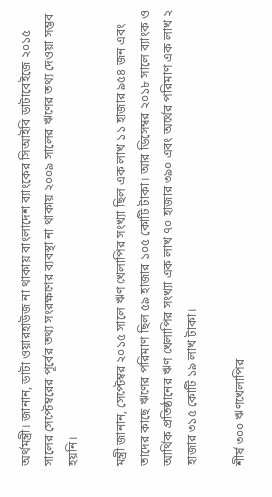অর্থমন্ত্রী। জানান, ডাটা ওয়ারহাউজ না থাকায় বাংলাদেশ ব্যাংকের সিআইবি ডাটাবেইজে ২০১৫ সালের সেপ্টেম্বরের পূর্বের তথ্য সংরক্ষণের ব্যবস্থা না থাকায় ২০০৯ সালের ঋণের তথ্য দেওয়া সম্ভব হয়নি।

মন্ত্রী জানান, সেপ্টেম্বর ২০১৫ সালে ঋণ খেলাপির সংখ্যা ছিল এক লাখ ১১ হাজার ৯৫৪ জন এবং তাদের কাছে ঋণের পরিমাণ ছিল ৫৯ হাজার ১০৫ কোটি টাকা। আর ডিসেম্বর ২০১৮ সালে ব্যাংক ও আর্থিক প্রতিষ্ঠানের ঋণ খেলাপির সংখ্যা এক লাখ ৭০ হাজার ৩৯০ এবং অর্থের পরিমাণ এক লাখ ২ হাজার ৩১৫ কোটি ১৯ লাখ টাকা।

শীর্ষ ৩০০ ঋণখেলাপির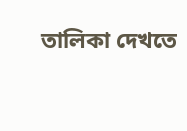তালিকা দেখতে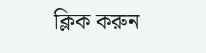ক্লিক করুন